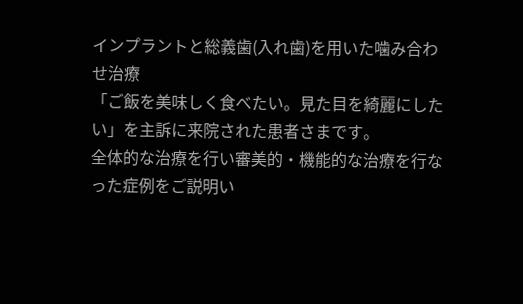インプラントと総義歯(入れ歯)を用いた噛み合わせ治療
「ご飯を美味しく食べたい。見た目を綺麗にしたい」を主訴に来院された患者さまです。
全体的な治療を行い審美的・機能的な治療を行なった症例をご説明い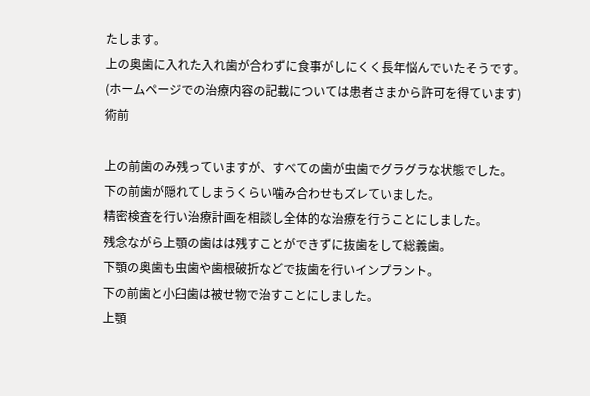たします。
上の奥歯に入れた入れ歯が合わずに食事がしにくく長年悩んでいたそうです。
(ホームページでの治療内容の記載については患者さまから許可を得ています)
術前

上の前歯のみ残っていますが、すべての歯が虫歯でグラグラな状態でした。
下の前歯が隠れてしまうくらい噛み合わせもズレていました。
精密検査を行い治療計画を相談し全体的な治療を行うことにしました。
残念ながら上顎の歯はは残すことができずに抜歯をして総義歯。
下顎の奥歯も虫歯や歯根破折などで抜歯を行いインプラント。
下の前歯と小臼歯は被せ物で治すことにしました。
上顎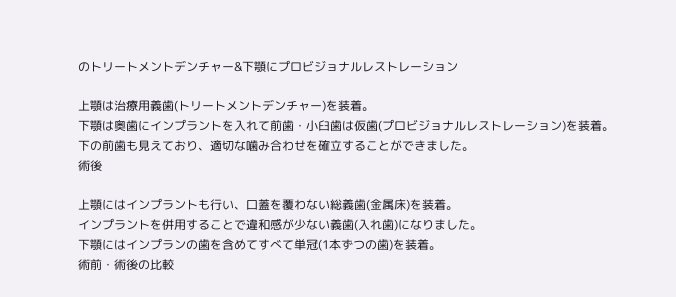のトリートメントデンチャー&下顎にプロビジョナルレストレーション

上顎は治療用義歯(トリートメントデンチャー)を装着。
下顎は奥歯にインプラントを入れて前歯・小臼歯は仮歯(プロビジョナルレストレーション)を装着。
下の前歯も見えており、適切な噛み合わせを確立することができました。
術後

上顎にはインプラントも行い、口蓋を覆わない総義歯(金属床)を装着。
インプラントを併用することで違和感が少ない義歯(入れ歯)になりました。
下顎にはインプランの歯を含めてすべて単冠(1本ずつの歯)を装着。
術前・術後の比較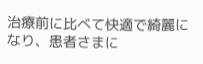治療前に比べて快適で綺麗になり、患者さまに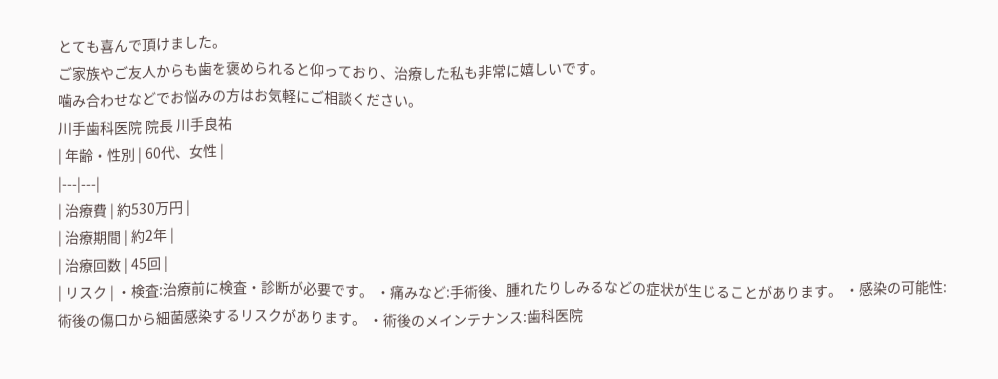とても喜んで頂けました。
ご家族やご友人からも歯を褒められると仰っており、治療した私も非常に嬉しいです。
噛み合わせなどでお悩みの方はお気軽にご相談ください。
川手歯科医院 院長 川手良祐
| 年齢・性別 | 60代、女性 |
|---|---|
| 治療費 | 約530万円 |
| 治療期間 | 約2年 |
| 治療回数 | 45回 |
| リスク | ・検査:治療前に検査・診断が必要です。 ・痛みなど:手術後、腫れたりしみるなどの症状が生じることがあります。 ・感染の可能性:術後の傷口から細菌感染するリスクがあります。 ・術後のメインテナンス:歯科医院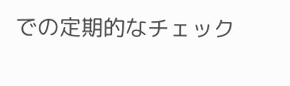での定期的なチェック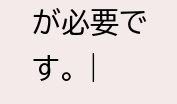が必要です。 |